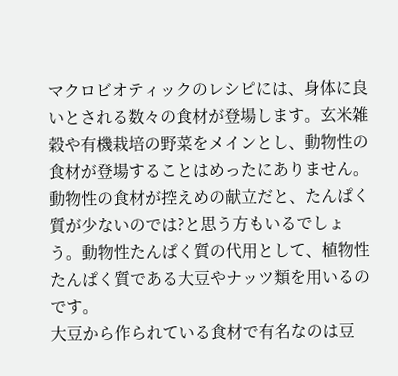マクロビオティックのレシピには、身体に良いとされる数々の食材が登場します。玄米雑穀や有機栽培の野菜をメインとし、動物性の食材が登場することはめったにありません。
動物性の食材が控えめの献立だと、たんぱく質が少ないのでは?と思う方もいるでしょう。動物性たんぱく質の代用として、植物性たんぱく質である大豆やナッツ類を用いるのです。
大豆から作られている食材で有名なのは豆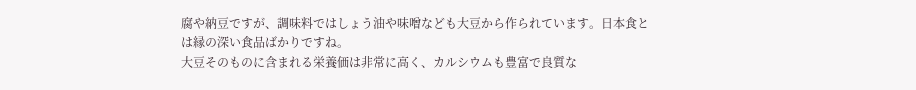腐や納豆ですが、調味料ではしょう油や味噌なども大豆から作られています。日本食とは縁の深い食品ばかりですね。
大豆そのものに含まれる栄養価は非常に高く、カルシウムも豊富で良質な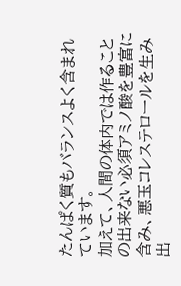たんぱく質もバランスよく含まれています。
加えて、人間の体内では作ることの出来ない必須アミノ酸を豊富に含み、悪玉コレステロールを生み出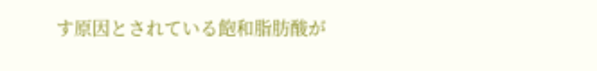す原因とされている飽和脂肪酸が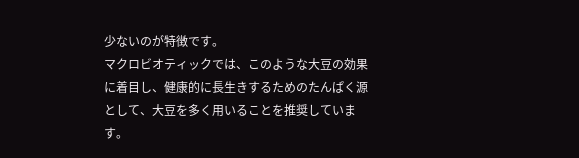少ないのが特徴です。
マクロビオティックでは、このような大豆の効果に着目し、健康的に長生きするためのたんぱく源として、大豆を多く用いることを推奨しています。